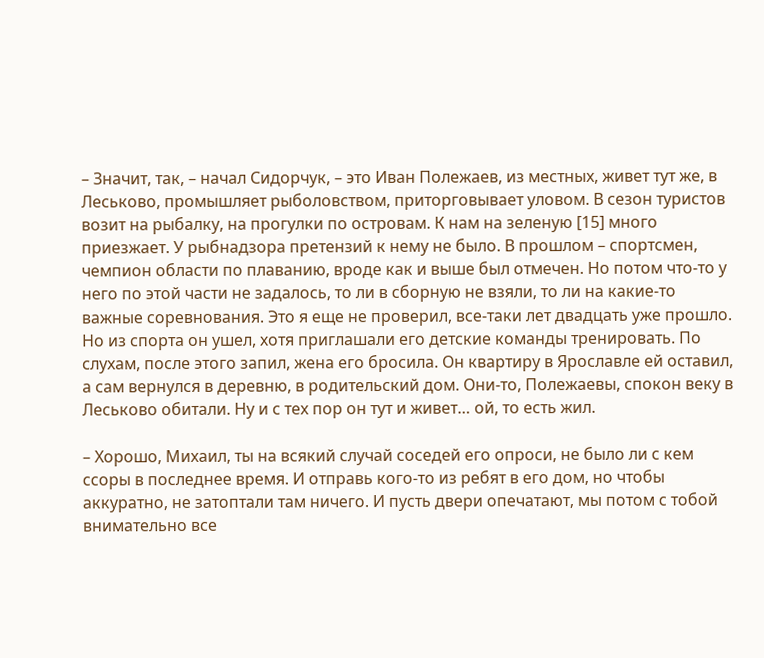– Значит, так, – начал Сидорчук, – это Иван Полежаев, из местных, живет тут же, в Леськово, промышляет рыболовством, приторговывает уловом. В сезон туристов возит на рыбалку, на прогулки по островам. К нам на зеленую [15] много приезжает. У рыбнадзора претензий к нему не было. В прошлом – спортсмен, чемпион области по плаванию, вроде как и выше был отмечен. Но потом что-то у него по этой части не задалось, то ли в сборную не взяли, то ли на какие-то важные соревнования. Это я еще не проверил, все-таки лет двадцать уже прошло. Но из спорта он ушел, хотя приглашали его детские команды тренировать. По слухам, после этого запил, жена его бросила. Он квартиру в Ярославле ей оставил, а сам вернулся в деревню, в родительский дом. Они-то, Полежаевы, спокон веку в Леськово обитали. Ну и с тех пор он тут и живет… ой, то есть жил.

– Хорошо, Михаил, ты на всякий случай соседей его опроси, не было ли с кем ссоры в последнее время. И отправь кого-то из ребят в его дом, но чтобы аккуратно, не затоптали там ничего. И пусть двери опечатают, мы потом с тобой внимательно все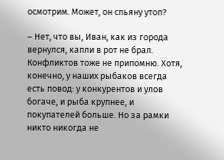осмотрим. Может, он спьяну утоп?

– Нет, что вы, Иван, как из города вернулся, капли в рот не брал. Конфликтов тоже не припомню. Хотя, конечно, у наших рыбаков всегда есть повод: у конкурентов и улов богаче, и рыба крупнее, и покупателей больше. Но за рамки никто никогда не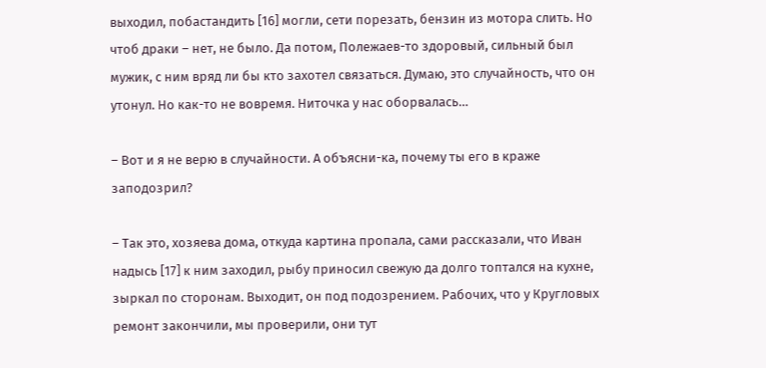выходил, побастандить [16] могли, сети порезать, бензин из мотора слить. Но чтоб драки – нет, не было. Да потом, Полежаев-то здоровый, сильный был мужик, с ним вряд ли бы кто захотел связаться. Думаю, это случайность, что он утонул. Но как-то не вовремя. Ниточка у нас оборвалась…

– Вот и я не верю в случайности. А объясни-ка, почему ты его в краже заподозрил?

– Так это, хозяева дома, откуда картина пропала, сами рассказали, что Иван надысь [17] к ним заходил, рыбу приносил свежую да долго топтался на кухне, зыркал по сторонам. Выходит, он под подозрением. Рабочих, что у Кругловых ремонт закончили, мы проверили, они тут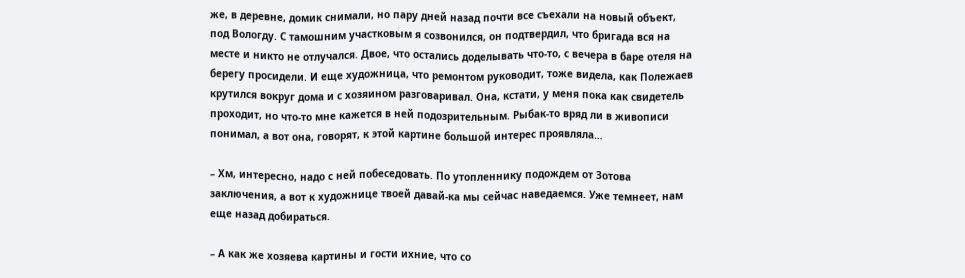же, в деревне, домик снимали, но пару дней назад почти все съехали на новый объект, под Вологду. С тамошним участковым я созвонился, он подтвердил, что бригада вся на месте и никто не отлучался. Двое, что остались доделывать что-то, с вечера в баре отеля на берегу просидели. И еще художница, что ремонтом руководит, тоже видела, как Полежаев крутился вокруг дома и с хозяином разговаривал. Она, кстати, у меня пока как свидетель проходит, но что-то мне кажется в ней подозрительным. Рыбак-то вряд ли в живописи понимал, а вот она, говорят, к этой картине большой интерес проявляла…

– Хм, интересно, надо с ней побеседовать. По утопленнику подождем от Зотова заключения, а вот к художнице твоей давай-ка мы сейчас наведаемся. Уже темнеет, нам еще назад добираться.

– А как же хозяева картины и гости ихние, что со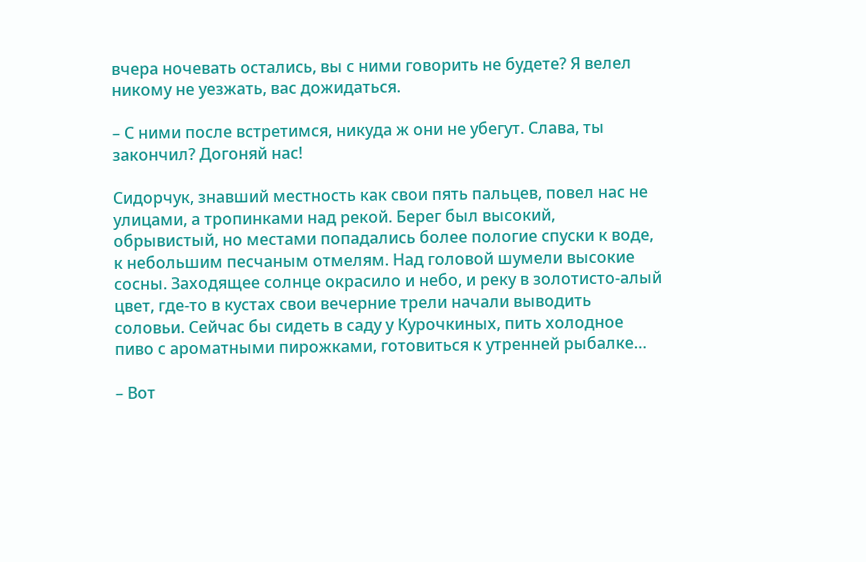вчера ночевать остались, вы с ними говорить не будете? Я велел никому не уезжать, вас дожидаться.

– С ними после встретимся, никуда ж они не убегут. Слава, ты закончил? Догоняй нас!

Сидорчук, знавший местность как свои пять пальцев, повел нас не улицами, а тропинками над рекой. Берег был высокий, обрывистый, но местами попадались более пологие спуски к воде, к небольшим песчаным отмелям. Над головой шумели высокие сосны. Заходящее солнце окрасило и небо, и реку в золотисто-алый цвет, где-то в кустах свои вечерние трели начали выводить соловьи. Сейчас бы сидеть в саду у Курочкиных, пить холодное пиво с ароматными пирожками, готовиться к утренней рыбалке…

– Вот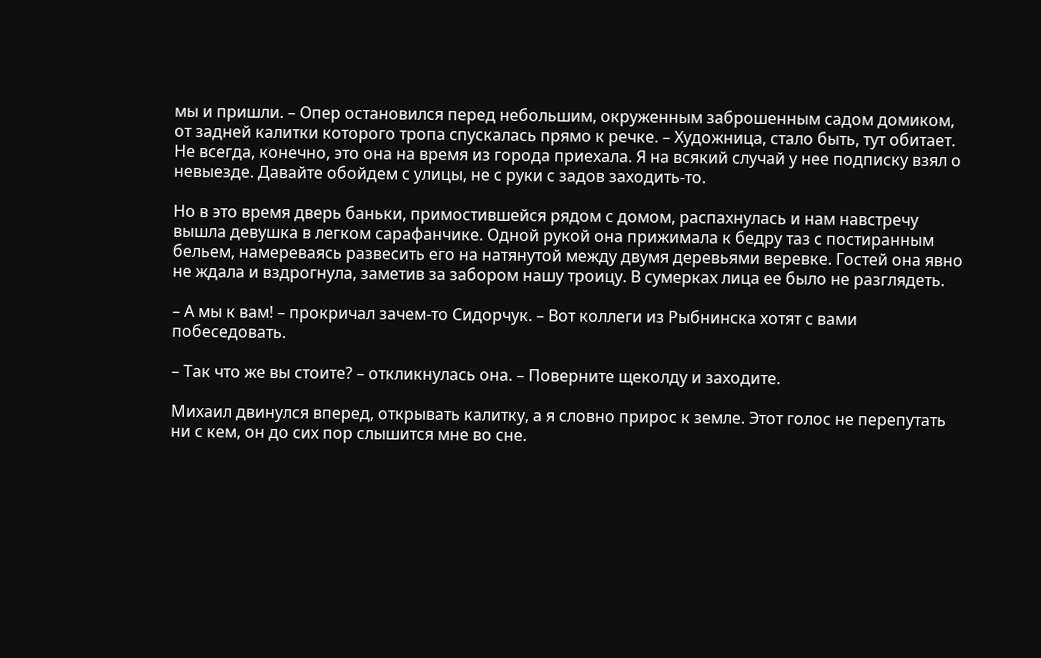мы и пришли. – Опер остановился перед небольшим, окруженным заброшенным садом домиком, от задней калитки которого тропа спускалась прямо к речке. – Художница, стало быть, тут обитает. Не всегда, конечно, это она на время из города приехала. Я на всякий случай у нее подписку взял о невыезде. Давайте обойдем с улицы, не с руки с задов заходить-то.

Но в это время дверь баньки, примостившейся рядом с домом, распахнулась и нам навстречу вышла девушка в легком сарафанчике. Одной рукой она прижимала к бедру таз с постиранным бельем, намереваясь развесить его на натянутой между двумя деревьями веревке. Гостей она явно не ждала и вздрогнула, заметив за забором нашу троицу. В сумерках лица ее было не разглядеть.

– А мы к вам! – прокричал зачем-то Сидорчук. – Вот коллеги из Рыбнинска хотят с вами побеседовать.

– Так что же вы стоите? – откликнулась она. – Поверните щеколду и заходите.

Михаил двинулся вперед, открывать калитку, а я словно прирос к земле. Этот голос не перепутать ни с кем, он до сих пор слышится мне во сне.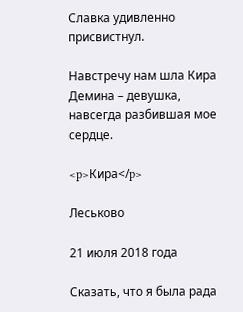Славка удивленно присвистнул.

Навстречу нам шла Кира Демина – девушка, навсегда разбившая мое сердце.

<p>Кира</p>

Леськово

21 июля 2018 года

Сказать, что я была рада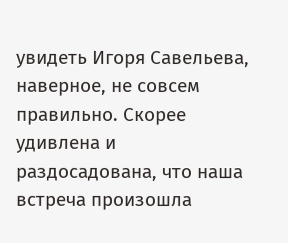увидеть Игоря Савельева, наверное, не совсем правильно. Скорее удивлена и раздосадована, что наша встреча произошла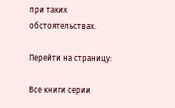при таких обстоятельствах.

Перейти на страницу:

Все книги серии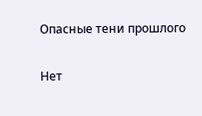Опасные тени прошлого

Нет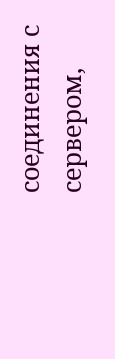соединения с сервером,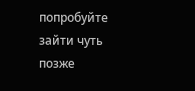попробуйте зайти чуть позже